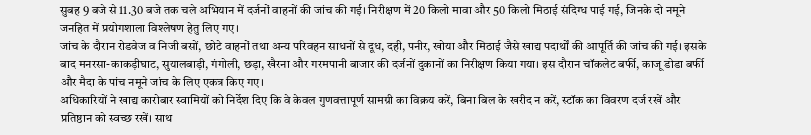सुबह 9 बजे से 11.30 बजे तक चले अभियान में दर्जनों वाहनों की जांच की गई। निरीक्षण में 20 किलो मावा और 50 किलो मिठाई संदिग्ध पाई गई, जिनके दो नमूने जनहित में प्रयोगशाला विश्लेषण हेतु लिए गए।
जांच के दौरान रोडवेज व निजी बसों, छोटे वाहनों तथा अन्य परिवहन साधनों से दूध, दही, पनीर, खोया और मिठाई जैसे खाद्य पदार्थों की आपूर्ति की जांच की गई। इसके बाद मनरसा-काकड़ीघाट, सुयालबाड़ी, गंगोली, छड़ा, खैरना और गरमपानी बाजार की दर्जनों दुकानों का निरीक्षण किया गया। इस दौरान चॉकलेट बर्फी, काजू डोडा बर्फी और मैदा के पांच नमूने जांच के लिए एकत्र किए गए।
अधिकारियों ने खाद्य कारोबार स्वामियों को निर्देश दिए कि वे केवल गुणवत्तापूर्ण सामग्री का विक्रय करें, बिना बिल के खरीद न करें, स्टॉक का विवरण दर्ज रखें और प्रतिष्ठान को स्वच्छ रखें। साथ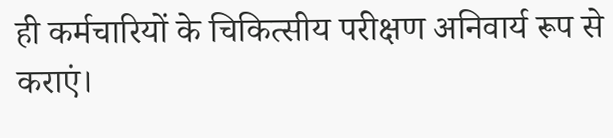ही कर्मचारियों के चिकित्सीय परीक्षण अनिवार्य रूप से कराएं।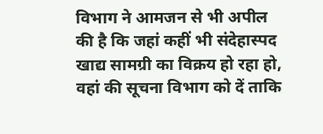विभाग ने आमजन से भी अपील की है कि जहां कहीं भी संदेहास्पद खाद्य सामग्री का विक्रय हो रहा हो, वहां की सूचना विभाग को दें ताकि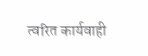त्वरित कार्यवाही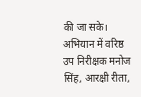की जा सके। अभियान में वरिष्ठ उप निरीक्षक मनोज सिंह, आरक्षी रीता,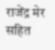राजेंद्र मेर सहित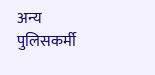अन्य पुलिसकर्मी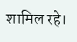शामिल रहे।